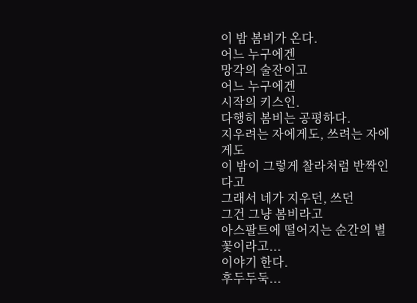이 밤 봄비가 온다.
어느 누구에겐
망각의 술잔이고
어느 누구에겐
시작의 키스인.
다행히 봄비는 공평하다.
지우려는 자에게도, 쓰려는 자에게도
이 밤이 그렇게 찰라처럼 반짝인다고
그래서 네가 지우던, 쓰던
그건 그냥 봄비라고
아스팔트에 떨어지는 순간의 별꽃이라고...
이야기 한다.
후두두둑...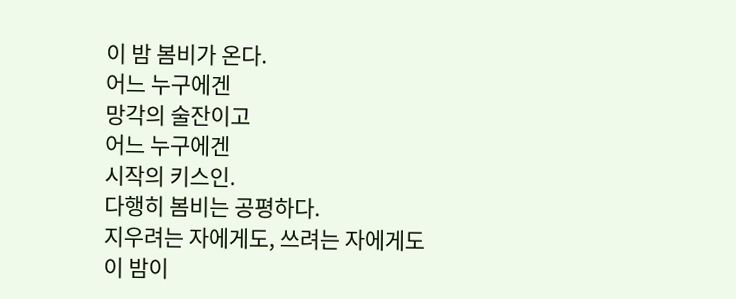이 밤 봄비가 온다.
어느 누구에겐
망각의 술잔이고
어느 누구에겐
시작의 키스인.
다행히 봄비는 공평하다.
지우려는 자에게도, 쓰려는 자에게도
이 밤이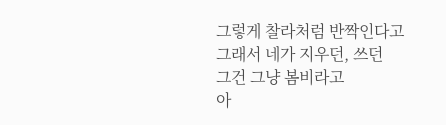그렇게 찰라처럼 반짝인다고
그래서 네가 지우던, 쓰던
그건 그냥 봄비라고
아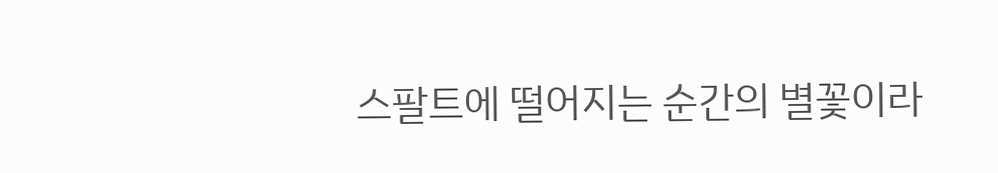스팔트에 떨어지는 순간의 별꽃이라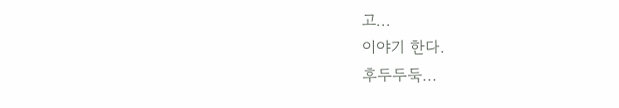고...
이야기 한다.
후두두둑...